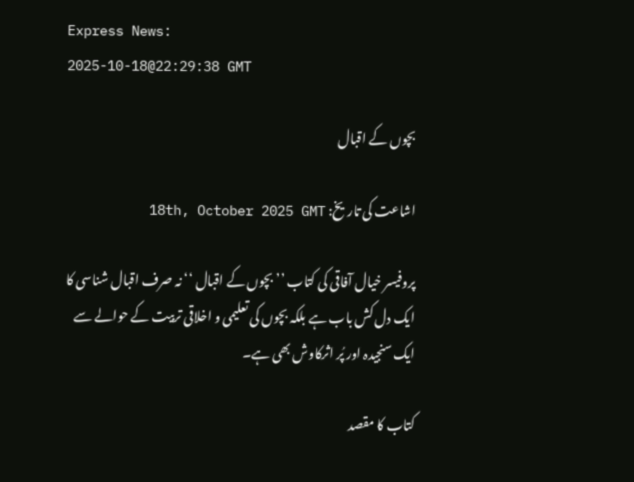Express News:
2025-10-18@22:29:38 GMT

بچوں کے اقبال

اشاعت کی تاریخ: 18th, October 2025 GMT

پروفیسر خیال آفاقی کی کتاب ’’ بچوں کے اقبال ‘‘ نہ صرف اقبال شناسی کا ایک دل کش باب ہے بلکہ بچوں کی تعلیمی و اخلاقی تربیت کے حوالے سے ایک سنجیدہ اور پُر اثرکاوش بھی ہے۔

کتاب کا مقصد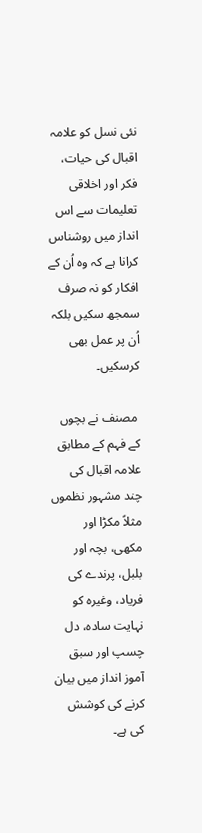نئی نسل کو علامہ اقبال کی حیات، فکر اور اخلاقی تعلیمات سے اس انداز میں روشناس کرانا ہے کہ وہ اُن کے افکار کو نہ صرف سمجھ سکیں بلکہ اُن پر عمل بھی کرسکیں۔

 مصنف نے بچوں کے فہم کے مطابق علامہ اقبال کی چند مشہور نظموں مثلاً مکڑا اور مکھی، بچہ اور بلبل، پرندے کی فریاد، وغیرہ کو نہایت سادہ، دل چسپ اور سبق آموز انداز میں بیان کرنے کی کوشش کی ہے۔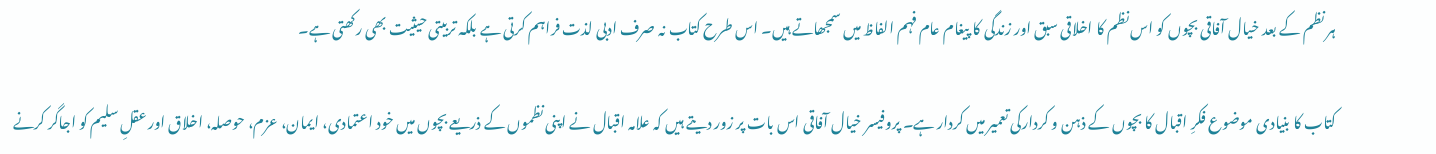ہر نظم کے بعد خیال آفاقی بچوں کو اس نظم کا اخلاقی سبق اور زندگی کا پیغام عام فہم الفاظ میں سمجھاتے ہیں۔ اس طرح کتاب نہ صرف ادبی لذت فراہم کرتی ہے بلکہ تربیتی حیثیت بھی رکھتی ہے۔

کتاب کا بنیادی موضوع فکرِ اقبال کا بچوں کے ذہن و کردارکی تعمیر میں کردار ہے۔ پروفیسر خیال آفاقی اس بات پر زور دیتے ہیں کہ علامہ اقبال نے اپنی نظموں کے ذریعے بچوں میں خود اعتمادی، ایمان، عزم، حوصلہ، اخلاق اور عقلِ سلیم کو اجاگر کرنے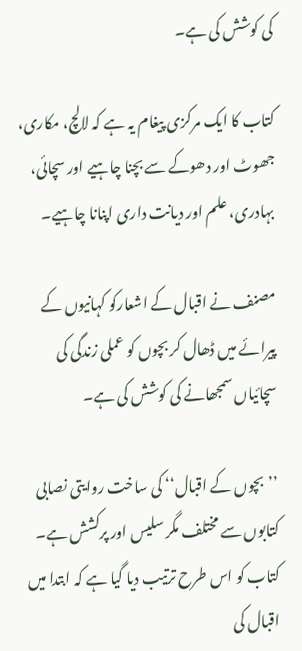کی کوشش کی ہے۔

کتاب کا ایک مرکزی پیغام یہ ہے کہ لالچ، مکاری، جھوٹ اور دھوکے سے بچنا چاہیے اور سچائی، بہادری، علم اور دیانت داری اپنانا چاہیے۔

مصنف نے اقبال کے اشعارکو کہانیوں کے پیرائے میں ڈھال کر بچوں کو عملی زندگی کی سچائیاں سمجھانے کی کوشش کی ہے۔

’’بچوں کے اقبال‘‘ کی ساخت روایتی نصابی کتابوں سے مختلف مگر سلیس اور پرکشش ہے۔ کتاب کو اس طرح ترتیب دیا گیا ہے کہ ابتدا میں اقبال کی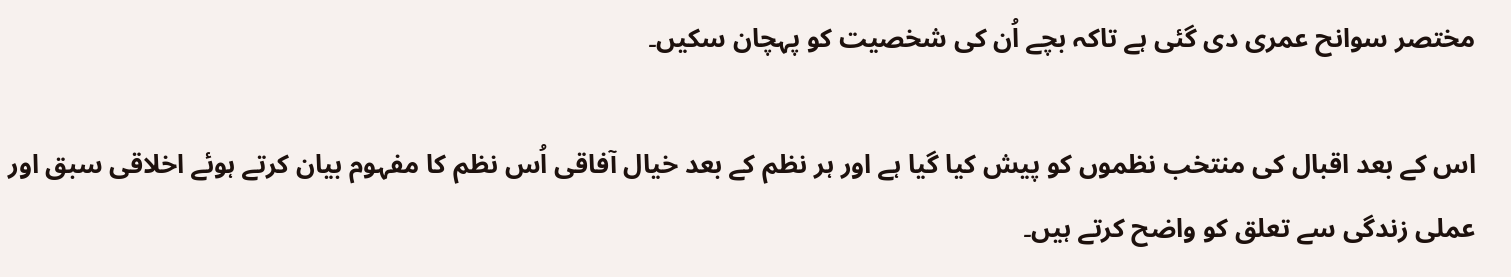مختصر سوانح عمری دی گئی ہے تاکہ بچے اُن کی شخصیت کو پہچان سکیں۔

اس کے بعد اقبال کی منتخب نظموں کو پیش کیا گیا ہے اور ہر نظم کے بعد خیال آفاقی اُس نظم کا مفہوم بیان کرتے ہوئے اخلاقی سبق اور عملی زندگی سے تعلق کو واضح کرتے ہیں۔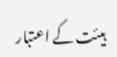ہیئت کے اعتبار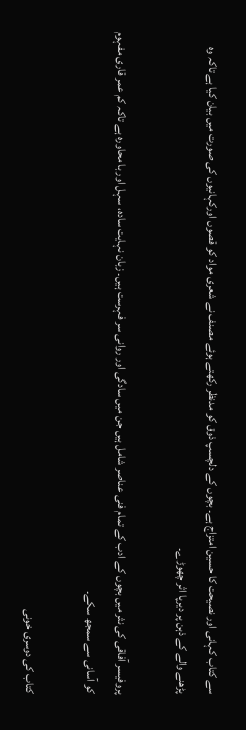سے کتاب کہانی اور نصیحت کا حسین امتزاج ہے۔ بچوں کے دلچسپ ذوق کو مدنظر رکھتے ہوئے مصنف نے شعری مواد کو قصوں اورکہانیوں کی صورت میں بیان کیا ہے تاکہ وہ پڑھنے والے کے ذہن پر دیرپا اثر چھوڑے۔

پروفیسر آفاقی کی نثر میں بچوں کے ادب کے تمام فنی عناصر شامل ہیں جن میں سادگی اور روانی سر فہرست ہیں۔ زبان نہایت سادہ، سہل اور با محاورہ ہے تاکہ کم عمر قاری مفہوم کو آسانی سے سمجھ سکے۔

کتاب کی دوسری خونی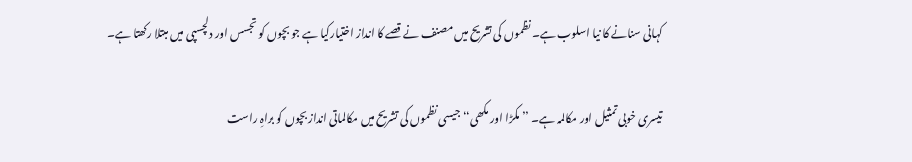کہانی سنانے کا نیا اسلوب ہے۔ نظموں کی تشریح میں مصنف نے قصے کا انداز اختیارکیا ہے جو بچوں کو تجسس اور دلچسپی میں مبتلا رکھتا ہے۔

تیسری خوبی تمثیل اور مکالمہ ہے۔ ’’ مکڑا اور مکھی‘‘ جیسی نظموں کی تشریح میں مکالماتی انداز بچوں کو براہِ راست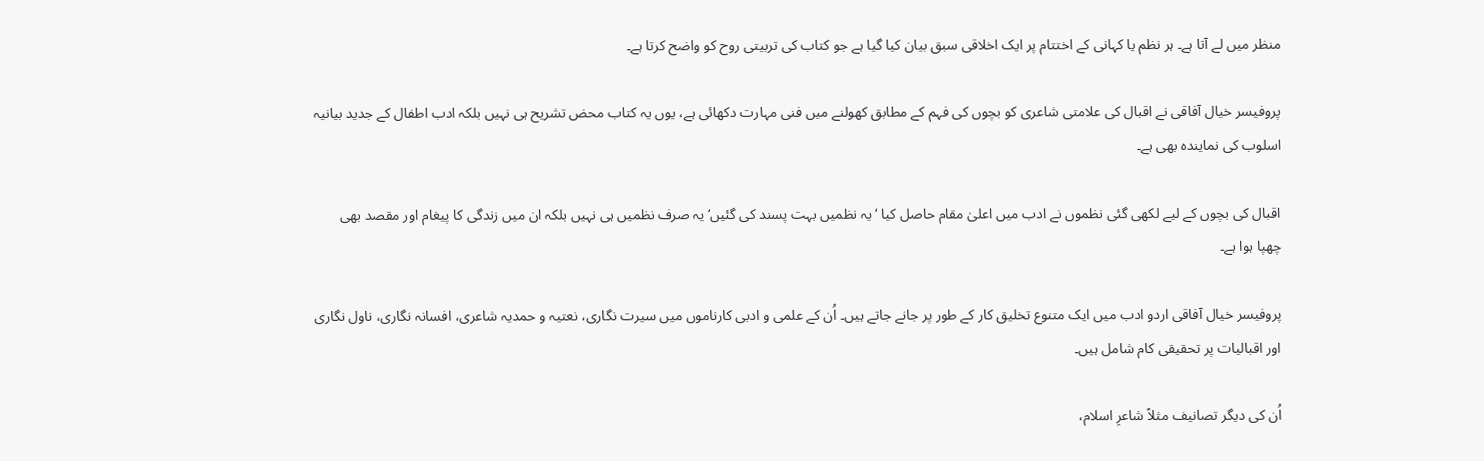منظر میں لے آتا ہے۔ ہر نظم یا کہانی کے اختتام پر ایک اخلاقی سبق بیان کیا گیا ہے جو کتاب کی تربیتی روح کو واضح کرتا ہے۔

پروفیسر خیال آفاقی نے اقبال کی علامتی شاعری کو بچوں کی فہم کے مطابق کھولنے میں فنی مہارت دکھائی ہے، یوں یہ کتاب محض تشریح ہی نہیں بلکہ ادب اطفال کے جدید بیانیہ اسلوب کی نمایندہ بھی ہے۔

اقبال کی بچوں کے لیے لکھی گئی نظموں نے ادب میں اعلیٰ مقام حاصل کیا ‘ یہ نظمیں بہت پسند کی گئیں‘ یہ صرف نظمیں ہی نہیں بلکہ ان میں زندگی کا پیغام اور مقصد بھی چھپا ہوا ہے۔

پروفیسر خیال آفاقی اردو ادب میں ایک متنوع تخلیق کار کے طور پر جانے جاتے ہیں۔ اُن کے علمی و ادبی کارناموں میں سیرت نگاری، نعتیہ و حمدیہ شاعری، افسانہ نگاری، ناول نگاری اور اقبالیات پر تحقیقی کام شامل ہیں۔

اُن کی دیگر تصانیف مثلاً شاعرِ اسلام،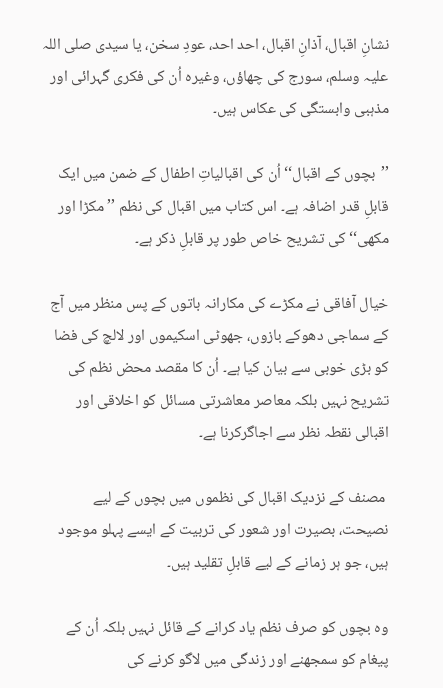نشانِ اقبال، آذانِ اقبال، احد احد، عودِ سخن، یا سیدی صلی اللہ علیہ وسلم، سورج کی چھاؤں، وغیرہ اُن کی فکری گہرائی اور مذہبی وابستگی کی عکاس ہیں۔

’’بچوں کے اقبال‘‘ اُن کی اقبالیاتِ اطفال کے ضمن میں ایک قابلِ قدر اضافہ ہے۔ اس کتاب میں اقبال کی نظم ’’ مکڑا اور مکھی‘‘ کی تشریح خاص طور پر قابلِ ذکر ہے۔

خیال آفاقی نے مکڑے کی مکارانہ باتوں کے پس منظر میں آج کے سماجی دھوکے بازوں، جھوٹی اسکیموں اور لالچ کی فضا کو بڑی خوبی سے بیان کیا ہے۔ اُن کا مقصد محض نظم کی تشریح نہیں بلکہ معاصر معاشرتی مسائل کو اخلاقی اور اقبالی نقطہ نظر سے اجاگرکرنا ہے۔

 مصنف کے نزدیک اقبال کی نظموں میں بچوں کے لیے نصیحت، بصیرت اور شعور کی تربیت کے ایسے پہلو موجود ہیں، جو ہر زمانے کے لیے قابلِ تقلید ہیں۔

وہ بچوں کو صرف نظم یاد کرانے کے قائل نہیں بلکہ اُن کے پیغام کو سمجھنے اور زندگی میں لاگو کرنے کی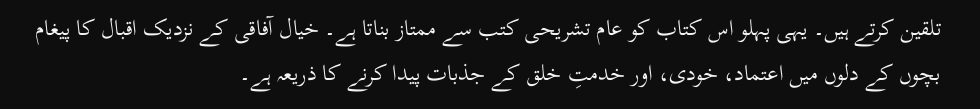تلقین کرتے ہیں۔ یہی پہلو اس کتاب کو عام تشریحی کتب سے ممتاز بناتا ہے۔ خیال آفاقی کے نزدیک اقبال کا پیغام بچوں کے دلوں میں اعتماد، خودی، اور خدمتِ خلق کے جذبات پیدا کرنے کا ذریعہ ہے۔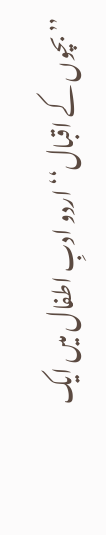’’بچوں کے اقبال‘‘ اردو ادبِ اطفال میں ایک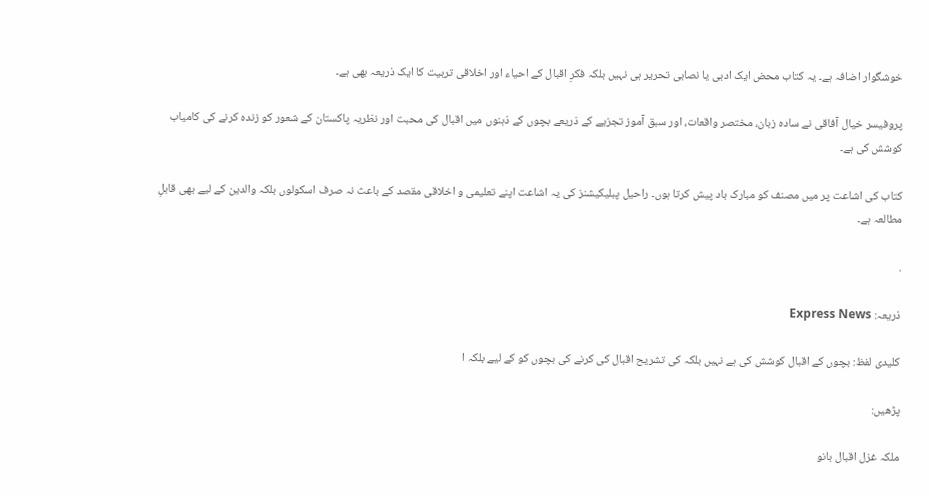خوشگوار اضافہ ہے۔ یہ کتاب محض ایک ادبی یا نصابی تحریر ہی نہیں بلکہ فکرِ اقبال کے احیاء اور اخلاقی تربیت کا ایک ذریعہ بھی ہے۔

پروفیسر خیال آفاقی نے سادہ زبان، مختصر واقعات، اور سبق آموز تجزیے کے ذریعے بچوں کے ذہنوں میں اقبال کی محبت اور نظریہ پاکستان کے شعور کو زندہ کرنے کی کامیاب کوشش کی ہے۔

کتاب کی اشاعت پر میں مصنف کو مبارک باد پیش کرتا ہوں۔ راحیل پبلیکیشنز کی یہ اشاعت اپنے تعلیمی و اخلاقی مقصد کے باعث نہ صرف اسکولوں بلکہ والدین کے لیے بھی قابلِ مطالعہ ہے۔

.

ذریعہ: Express News

کلیدی لفظ: بچوں کے اقبال کوشش کی ہے نہیں بلکہ کی تشریح اقبال کی کرنے کی بچوں کو کے لیے بلکہ ا

پڑھیں:

ملکہ غزل اقبال بانو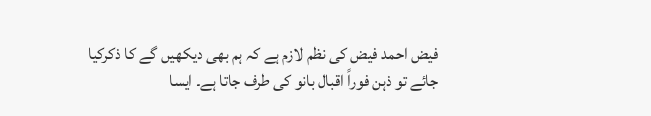فیض احمد فیض کی نظم لازم ہے کہ ہم بھی دیکھیں گے کا ذکرکیا جائے تو ذہن فوراً اقبال بانو کی طرف جاتا ہے۔ ایسا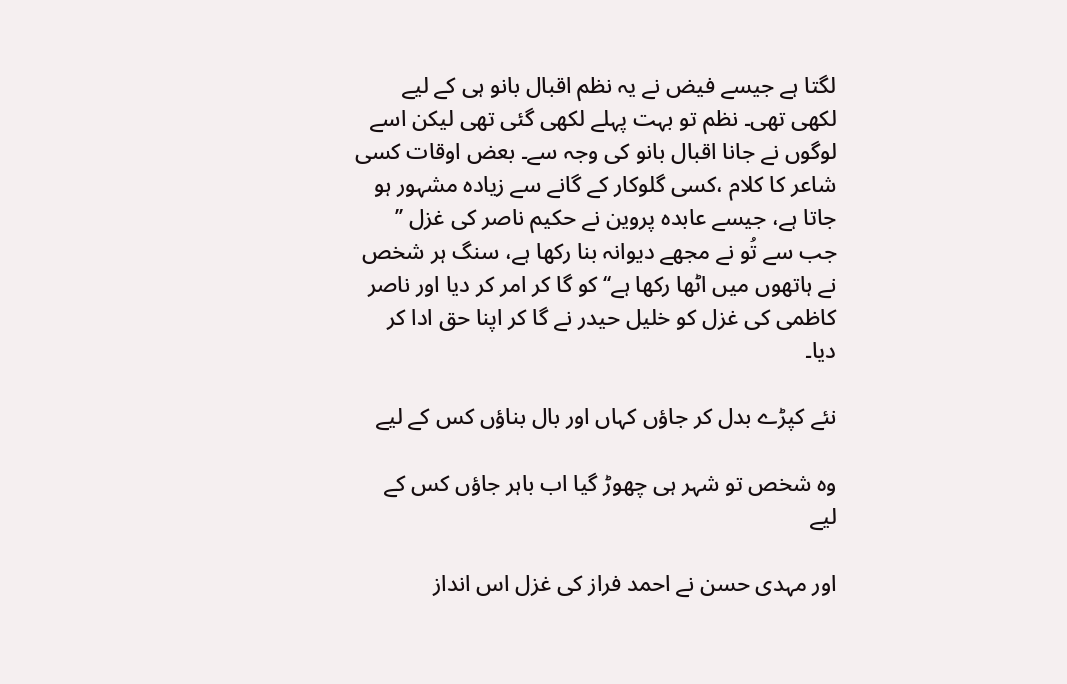لگتا ہے جیسے فیض نے یہ نظم اقبال بانو ہی کے لیے لکھی تھی۔ نظم تو بہت پہلے لکھی گئی تھی لیکن اسے لوگوں نے جانا اقبال بانو کی وجہ سے۔ بعض اوقات کسی شاعر کا کلام ،کسی گلوکار کے گانے سے زیادہ مشہور ہو جاتا ہے، جیسے عابدہ پروین نے حکیم ناصر کی غزل ’’ جب سے تُو نے مجھے دیوانہ بنا رکھا ہے، سنگ ہر شخص نے ہاتھوں میں اٹھا رکھا ہے‘‘ کو گا کر امر کر دیا اور ناصر کاظمی کی غزل کو خلیل حیدر نے گا کر اپنا حق ادا کر دیا۔

نئے کپڑے بدل کر جاؤں کہاں اور بال بناؤں کس کے لیے

وہ شخص تو شہر ہی چھوڑ گیا اب باہر جاؤں کس کے لیے

اور مہدی حسن نے احمد فراز کی غزل اس انداز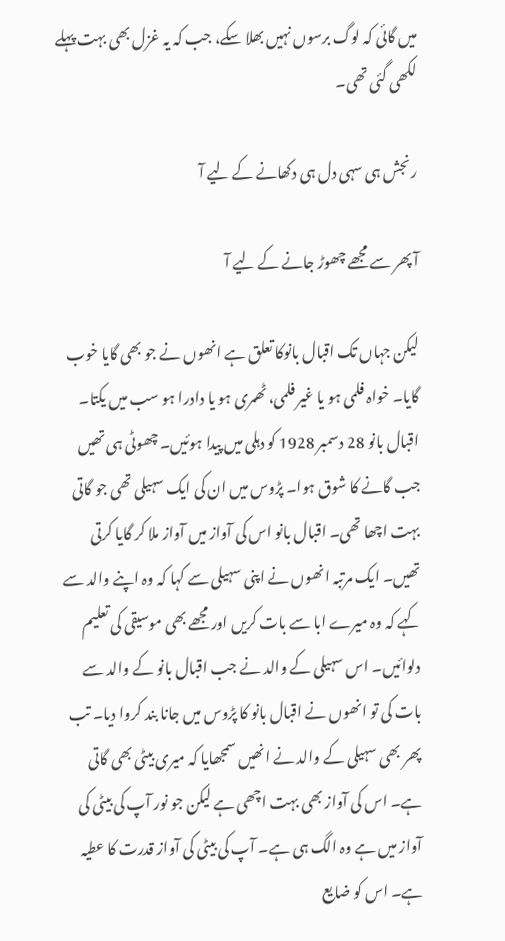میں گائی کہ لوگ برسوں نہیں بھلا سکے، جب کہ یہ غزل بھی بہت پہلے لکھی گئی تھی۔

رنجش ہی سہی دل ہی دکھانے کے لیے آ

آ پھر سے مجھے چھوڑ جانے کے لیے آ

لیکن جہاں تک اقبال بانوکا تعلق ہے انھوں نے جو بھی گایا خوب گایا۔ خواہ فلمی ہو یا غیر فلمی، ٹھمری ہو یا دادرا ہو سب میں یکتا۔ اقبال بانو 28 دسمبر 1928 کو دہلی میں پیدا ہوئیں۔ چھوٹی ہی تھیں جب گانے کا شوق ہوا۔ پڑوس میں ان کی ایک سہیلی تھی جو گاتی بہت اچھا تھی۔ اقبال بانو اس کی آواز میں آواز ملا کر گایا کرتی تھیں۔ ایک مرتبہ انھوں نے اپنی سہیلی سے کہا کہ وہ اپنے والد سے کہے کہ وہ میرے ابا سے بات کریں اور مجھے بھی موسیقی کی تعلیم دلوائیں۔ اس سہیلی کے والد نے جب اقبال بانو کے والد سے بات کی تو انھوں نے اقبال بانو کا پڑوس میں جانا بند کروا دیا۔ تب پھر بھی سہیلی کے والد نے انھیں سمجھایا کہ میری بیٹی بھی گاتی ہے۔ اس کی آواز بھی بہت اچھی ہے لیکن جو نور آپ کی بیٹی کی آواز میں ہے وہ الگ ہی ہے۔ آپ کی بیٹی کی آواز قدرت کا عطیہ ہے۔ اس کو ضایع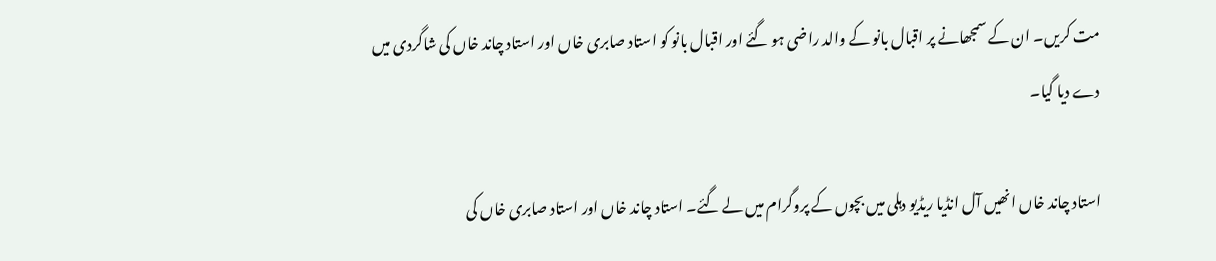مت کریں۔ ان کے سمجھانے پر اقبال بانو کے والد راضی ہو گئے اور اقبال بانو کو استاد صابری خاں اور استاد چاند خاں کی شاگردی میں دے دیا گیا۔

استاد چاند خاں انھیں آل انڈیا ریڈیو دہلی میں بچوں کے پروگرام میں لے گئے۔ استاد چاند خاں اور استاد صابری خاں کی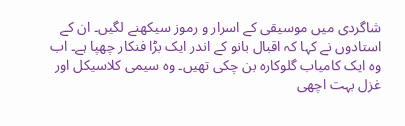شاگردی میں موسیقی کے اسرار و رموز سیکھنے لگیں۔ ان کے استادوں نے کہا کہ اقبال بانو کے اندر ایک بڑا فنکار چھپا ہے۔ اب وہ ایک کامیاب گلوکارہ بن چکی تھیں۔ وہ سیمی کلاسیکل اور غزل بہت اچھی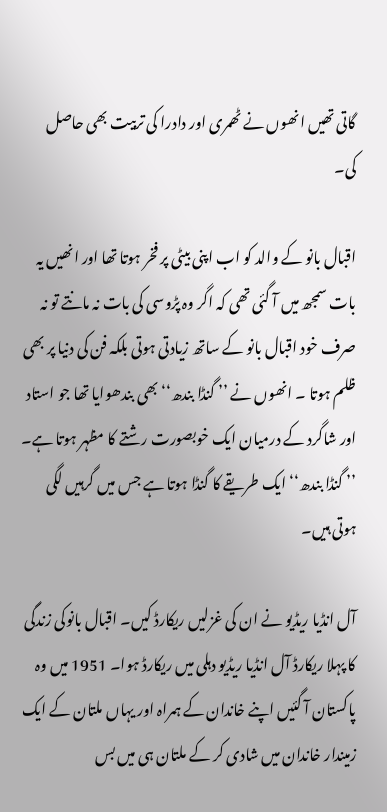گاتی تھیں انھوں نے ٹھمری اور دادرا کی تربیت بھی حاصل کی۔

اقبال بانو کے والد کو اب اپنی بیٹی پر فخر ہوتا تھا اور انھیں یہ بات سمجھ میں آ گئی تھی کہ اگر وہ پڑوسی کی بات نہ مانتے تو نہ صرف خود اقبال بانو کے ساتھ زیادتی ہوتی بلکہ فن کی دنیا پر بھی ظلم ہوتا ۔ انھوں نے ’’ گنڈا بندھ‘‘ بھی بندھوایا تھا جو استاد اور شاگرد کے درمیان ایک خوبصورت رشتے کا مظہر ہوتا ہے۔ ’’ گنڈا بندھ‘‘ ایک طریقے کا گنڈا ہوتا ہے جس میں گرہیں لگی ہوتی ہیں۔

آل انڈیا ریڈیو نے ان کی غزلیں ریکارڈ کیں۔ اقبال بانوکی زندگی کا پہلا ریکارڈ آل انڈیا ریڈیو دہلی میں ریکارڈ ہوا۔ 1951 میں وہ پاکستان آ گئیں اپنے خاندان کے ہمراہ اور یہاں ملتان کے ایک زمیندار خاندان میں شادی کر کے ملتان ہی میں بس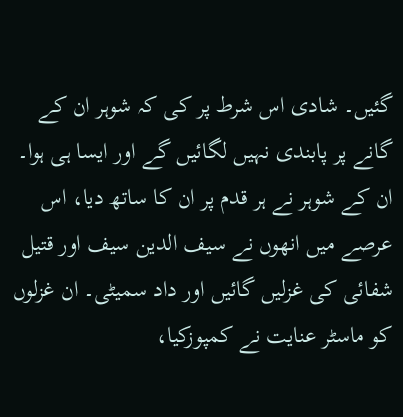گئیں۔ شادی اس شرط پر کی کہ شوہر ان کے گانے پر پابندی نہیں لگائیں گے اور ایسا ہی ہوا۔ ان کے شوہر نے ہر قدم پر ان کا ساتھ دیا، اس عرصے میں انھوں نے سیف الدین سیف اور قتیل شفائی کی غزلیں گائیں اور داد سمیٹی۔ ان غزلوں کو ماسٹر عنایت نے کمپوزکیا،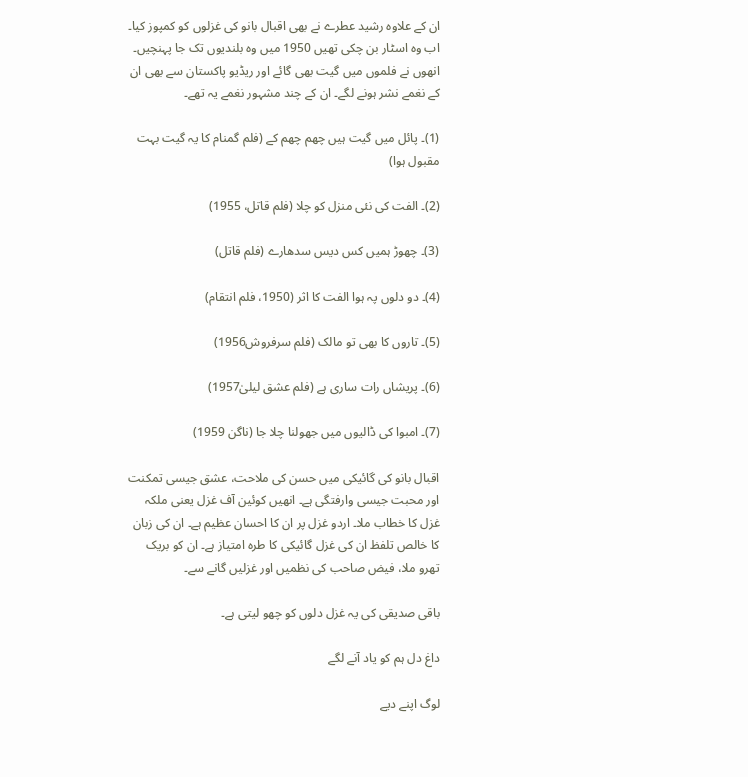ان کے علاوہ رشید عطرے نے بھی اقبال بانو کی غزلوں کو کمپوز کیا۔ اب وہ اسٹار بن چکی تھیں 1950 میں وہ بلندیوں تک جا پہنچیں۔ انھوں نے فلموں میں گیت بھی گائے اور ریڈیو پاکستان سے بھی ان کے نغمے نشر ہونے لگے۔ ان کے چند مشہور نغمے یہ تھے۔

(1)۔ پائل میں گیت ہیں چھم چھم کے (فلم گمنام کا یہ گیت بہت مقبول ہوا)

(2)۔ الفت کی نئی منزل کو چلا (فلم قاتل، 1955)

(3)۔ چھوڑ ہمیں کس دیس سدھارے (فلم قاتل)

(4)۔ دو دلوں پہ ہوا الفت کا اثر (1950، فلم انتقام)

(5)۔ تاروں کا بھی تو مالک (فلم سرفروش1956)

(6)۔ پریشاں رات ساری ہے (فلم عشق لیلیٰ1957)

(7)۔ امبوا کی ڈالیوں میں جھولنا چلا جا (ناگن 1959)

اقبال بانو کی گائیکی میں حسن کی ملاحت، عشق جیسی تمکنت اور محبت جیسی وارفتگی ہے۔ انھیں کوئین آف غزل یعنی ملکہ غزل کا خطاب ملا۔ اردو غزل پر ان کا احسان عظیم ہے۔ ان کی زبان کا خالص تلفظ ان کی غزل گائیکی کا طرہ امتیاز ہے۔ ان کو بریک تھرو ملا، فیض صاحب کی نظمیں اور غزلیں گانے سے۔

باقی صدیقی کی یہ غزل دلوں کو چھو لیتی ہے۔

داغ دل ہم کو یاد آنے لگے

لوگ اپنے دیے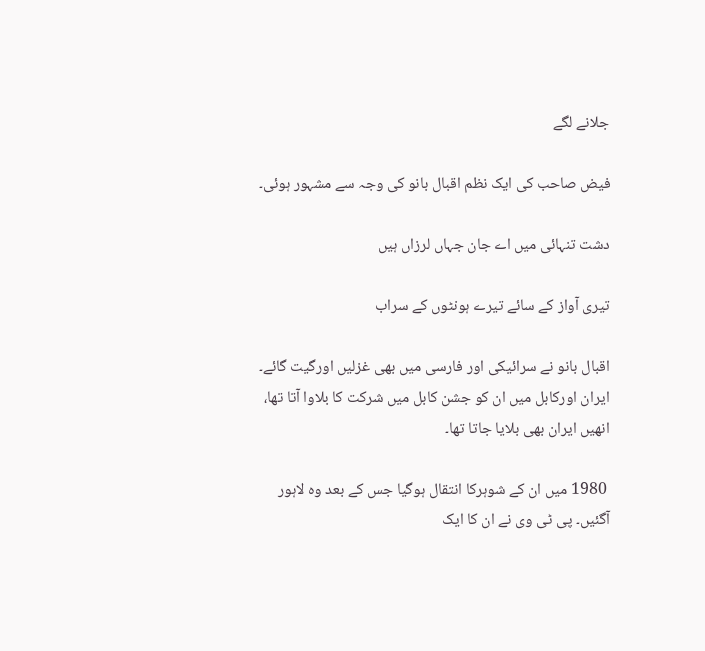جلانے لگے

فیض صاحب کی ایک نظم اقبال بانو کی وجہ سے مشہور ہوئی۔

دشت تنہائی میں اے جان جہاں لرزاں ہیں

تیری آواز کے سائے تیرے ہونٹوں کے سراب

اقبال بانو نے سرائیکی اور فارسی میں بھی غزلیں اورگیت گائے۔ ایران اورکابل میں ان کو جشن کابل میں شرکت کا بلاوا آتا تھا، انھیں ایران بھی بلایا جاتا تھا۔

 1980 میں ان کے شوہرکا انتقال ہوگیا جس کے بعد وہ لاہور آگئیں۔ پی ٹی وی نے ان کا ایک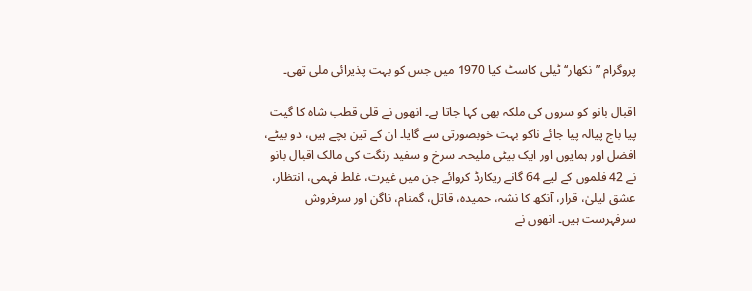پروگرام ’’نکھار‘‘ ٹیلی کاسٹ کیا 1970 میں جس کو بہت پذیرائی ملی تھی۔

اقبال بانو کو سروں کی ملکہ بھی کہا جاتا ہے۔ انھوں نے قلی قطب شاہ کا گیت پیا باج پیالہ پیا جائے ناکو بہت خوبصورتی سے گایا۔ ان کے تین بچے ہیں، دو بیٹے، افضل اور ہمایوں اور ایک بیٹی ملیحہ۔ سرخ و سفید رنگت کی مالک اقبال بانو نے 42 فلموں کے لیے 64 گانے ریکارڈ کروائے جن میں غیرت، غلط فہمی، انتظار، عشق لیلیٰ، قرار، آنکھ کا نشہ، حمیدہ، قاتل، گمنام، ناگن اور سرفروش سرفہرست ہیں۔ انھوں نے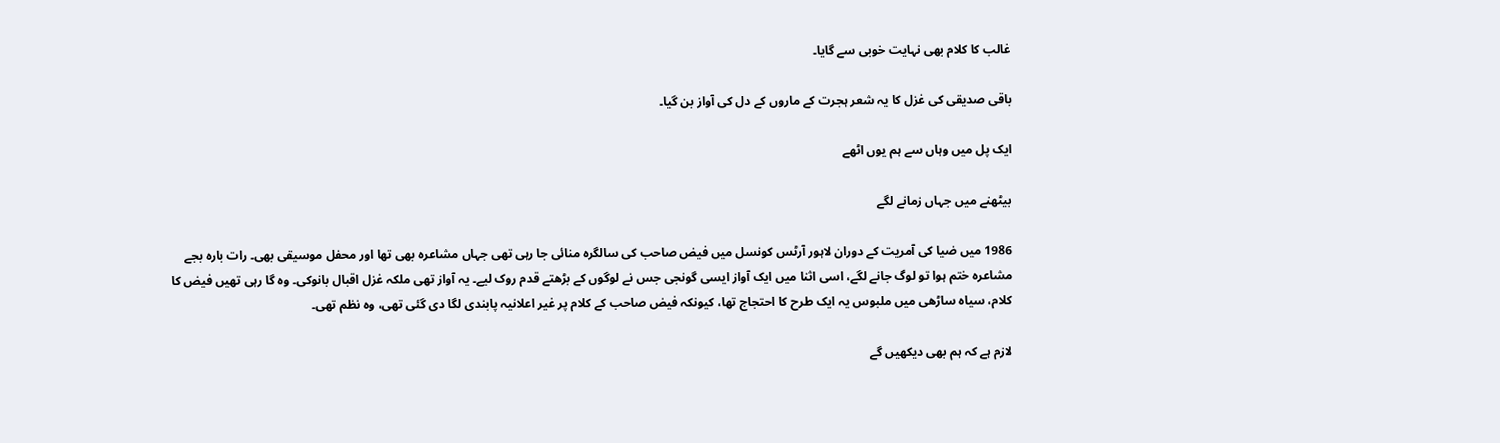غالب کا کلام بھی نہایت خوبی سے گایا۔

باقی صدیقی کی غزل کا یہ شعر ہجرت کے ماروں کے دل کی آواز بن گیا۔

ایک پل میں وہاں سے ہم یوں اٹھے

بیٹھنے میں جہاں زمانے لگے

1986 میں ضیا کی آمریت کے دوران لاہور آرٹس کونسل میں فیض صاحب کی سالگرہ منائی جا رہی تھی جہاں مشاعرہ بھی تھا اور محفل موسیقی بھی۔ رات بارہ بجے مشاعرہ ختم ہوا تو لوگ جانے لگے، اسی اثنا میں ایک آواز ایسی گونجی جس نے لوگوں کے بڑھتے قدم روک لیے۔ یہ آواز تھی ملکہ غزل اقبال بانوکی۔ وہ گا رہی تھیں فیض کا کلام، سیاہ ساڑھی میں ملبوس یہ ایک طرح کا احتجاج تھا، کیونکہ فیض صاحب کے کلام پر غیر اعلانیہ پابندی لگا دی گئی تھی، وہ نظم تھی۔

لازم ہے کہ ہم بھی دیکھیں گے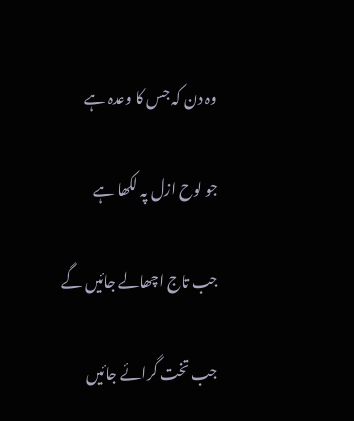وہ دن کہ جس کا وعدہ ہے

جو لوح ازل پہ لکھا ہے

جب تاج اچھالے جائیں گے

جب تخت گرائے جائیں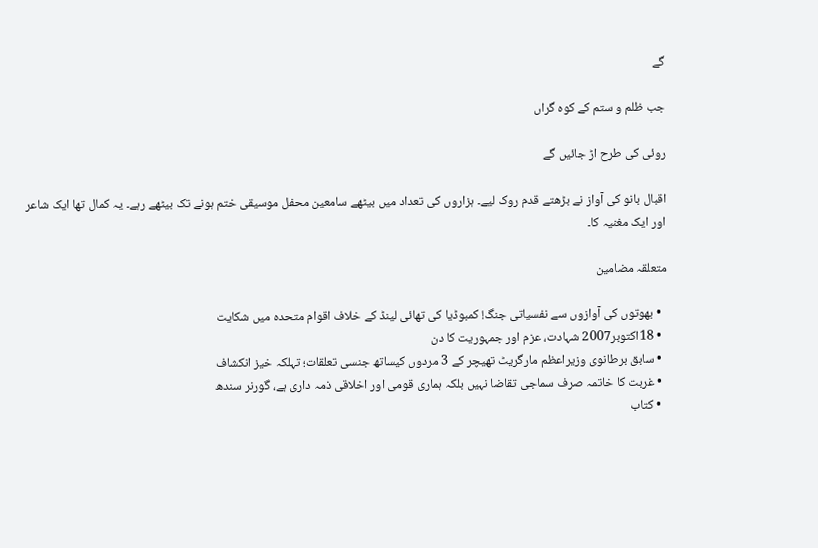گے

جب ظلم و ستم کے کوہ گراں

روئی کی طرح اڑ جائیں گے

اقبال بانو کی آواز نے بڑھتے قدم روک لیے۔ ہزاروں کی تعداد میں بیٹھے سامعین محفل موسیقی ختم ہونے تک بیٹھے رہے۔ یہ کمال تھا ایک شاعر اور ایک مغنیہ کا۔

متعلقہ مضامین

  • بھوتوں کی آوازوں سے نفسیاتی جنگ! کمبوڈیا کی تھائی لینڈ کے خلاف اقوام متحدہ میں شکایت
  • 18اکتوبر2007 شہادت، عزم اور جمہوریت کا دن
  • سابق برطانوی وزیراعظم مارگریٹ تھیچر کے 3 مردوں کیساتھ جنسی تعلقات؛ تہلکہ خیز انکشاف
  • غربت کا خاتمہ صرف سماجی تقاضا نہیں بلکہ ہماری قومی اور اخلاقی ذمہ داری ہے، گورنر سندھ
  • کتاب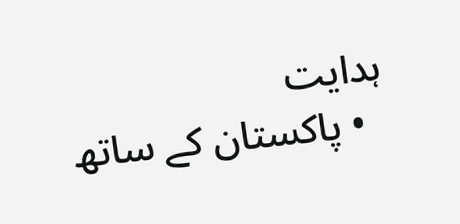ہدایت
  • پاکستان کے ساتھ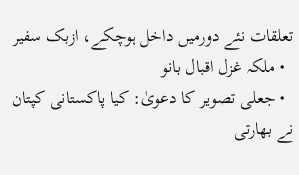تعلقات نئے دورمیں داخل ہوچکے، ازبک سفیر
  • ملکہ غزل اقبال بانو
  • جعلی تصویر کا دعویٰ: کیا پاکستانی کپتان نے بھارتی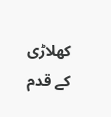کھلاڑی کے قدم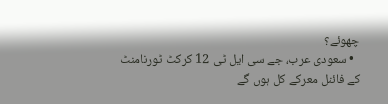چھوئے؟
  • سعودی عرب، جے سی ایل ٹی 12 کرکٹ ٹورنامنٹ کے فائنل معرکے کل ہوں گے